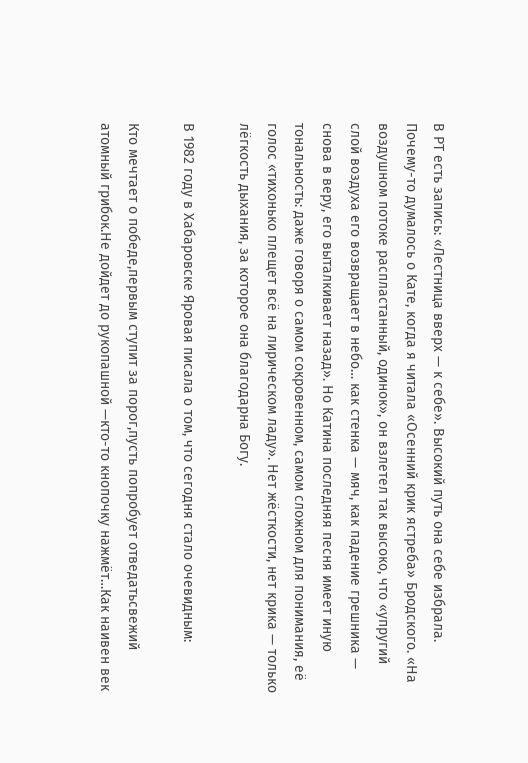В РТ есть запись: «Лестница вверх — к себе». Высокий путь она себе избрала. Почему-то думалось о Кате, когда я читала «Осенний крик ястреба» Бродского. «На воздушном потоке распластанный, одинок», он взлетел так высоко, что «упругий слой воздуха его возвращает в небо… как стенка — мяч, как падение грешника — снова в веру, его выталкивает назад». Но Катина последняя песня имеет иную тональность: даже говоря о самом сокровенном, самом сложном для понимания, её голос «тихонько плещет всё на лирическом ладу». Нет жёсткости, нет крика — только лёгкость дыхания, за которое она благодарна Богу.

В 1982 году в Хабаровске Яровая писала о том, что сегодня стало очевидным:

Кто мечтает о победе,первым ступит за порог,пусть попробует отведатьсвежий атомный грибок.Не дойдет до рукопашной —кто-то кнопочку нажмёт…Как наивен век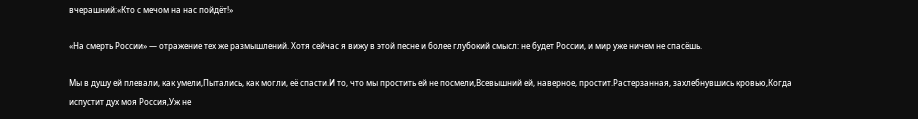вчерашний:«Кто с мечом на нас пойдёт!»

«На смерть России» — отражение тех же размышлений. Хотя сейчас я вижу в этой песне и более глубокий смысл: не будет России, и мир уже ничем не спасёшь.

Мы в душу ей плевали, как умели,Пытались, как могли, её спасти.И то, что мы простить ей не посмели,Всевышний ей, наверное, простит.Растерзанная, захлебнувшись кровью,Когда испустит дух моя Россия,Уж не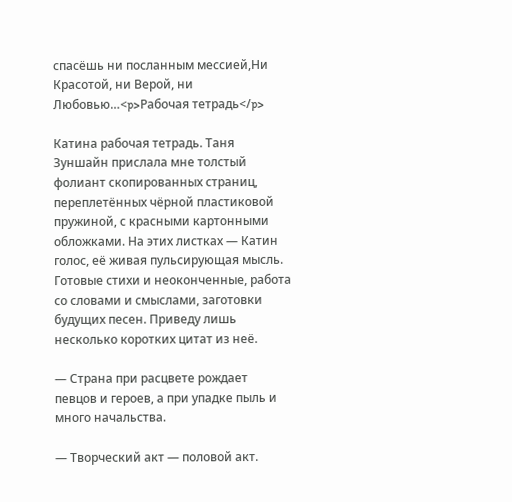спасёшь ни посланным мессией,Ни Красотой, ни Верой, ни Любовью…<p>Рабочая тетрадь</p>

Катина рабочая тетрадь. Таня Зуншайн прислала мне толстый фолиант скопированных страниц, переплетённых чёрной пластиковой пружиной, с красными картонными обложками. На этих листках — Катин голос, её живая пульсирующая мысль. Готовые стихи и неоконченные, работа со словами и смыслами, заготовки будущих песен. Приведу лишь несколько коротких цитат из неё.

— Страна при расцвете рождает певцов и героев, а при упадке пыль и много начальства.

— Творческий акт — половой акт.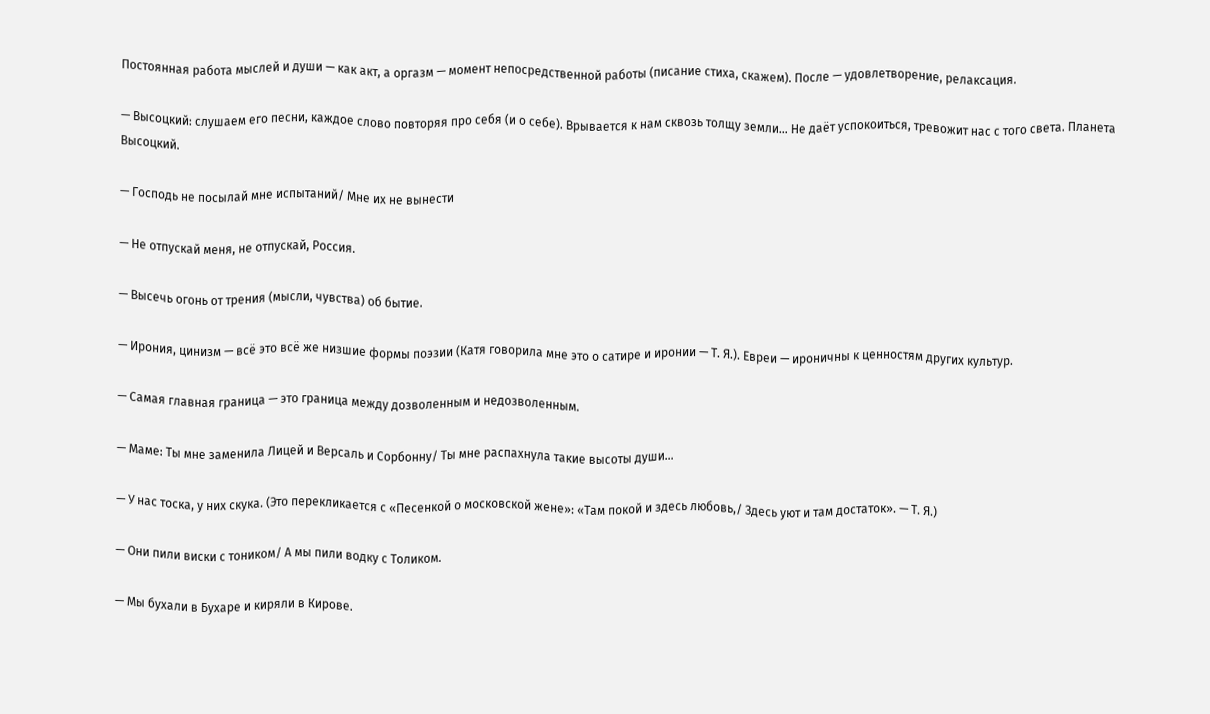Постоянная работа мыслей и души — как акт, а оргазм — момент непосредственной работы (писание стиха, скажем). После — удовлетворение, релаксация.

— Высоцкий: слушаем его песни, каждое слово повторяя про себя (и о себе). Врывается к нам сквозь толщу земли… Не даёт успокоиться, тревожит нас с того света. Планета Высоцкий.

— Господь не посылай мне испытаний/ Мне их не вынести

— Не отпускай меня, не отпускай, Россия.

— Высечь огонь от трения (мысли, чувства) об бытие.

— Ирония, цинизм — всё это всё же низшие формы поэзии (Катя говорила мне это о сатире и иронии — Т. Я.). Евреи — ироничны к ценностям других культур.

— Самая главная граница — это граница между дозволенным и недозволенным.

— Маме: Ты мне заменила Лицей и Версаль и Сорбонну/ Ты мне распахнула такие высоты души…

— У нас тоска, у них скука. (Это перекликается с «Песенкой о московской жене»: «Там покой и здесь любовь,/ Здесь уют и там достаток». — Т. Я.)

— Они пили виски с тоником/ А мы пили водку с Толиком.

— Мы бухали в Бухаре и киряли в Кирове.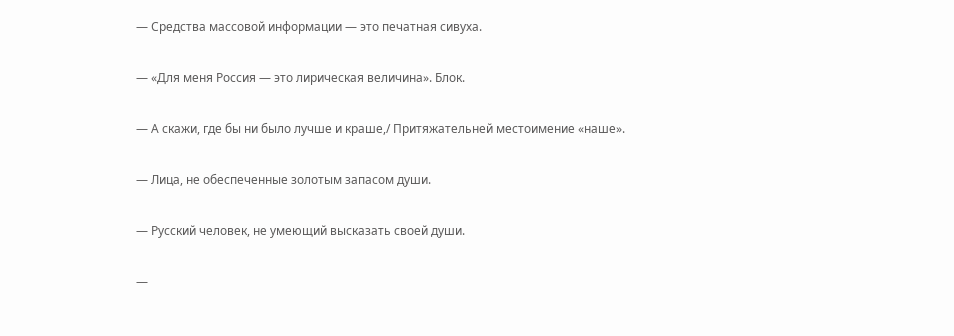— Средства массовой информации — это печатная сивуха.

— «Для меня Россия — это лирическая величина». Блок.

— А скажи, где бы ни было лучше и краше,/ Притяжательней местоимение «наше».

— Лица, не обеспеченные золотым запасом души.

— Русский человек, не умеющий высказать своей души.

—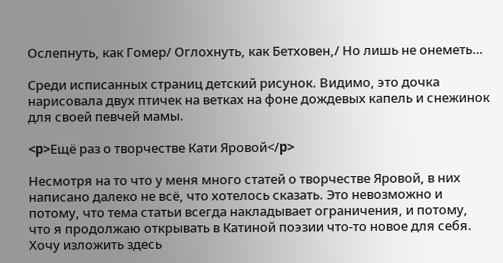Ослепнуть, как Гомер/ Оглохнуть, как Бетховен,/ Но лишь не онеметь…

Среди исписанных страниц детский рисунок. Видимо, это дочка нарисовала двух птичек на ветках на фоне дождевых капель и снежинок для своей певчей мамы.

<p>Ещё раз о творчестве Кати Яровой</p>

Несмотря на то что у меня много статей о творчестве Яровой, в них написано далеко не всё, что хотелось сказать. Это невозможно и потому, что тема статьи всегда накладывает ограничения, и потому, что я продолжаю открывать в Катиной поэзии что-то новое для себя. Хочу изложить здесь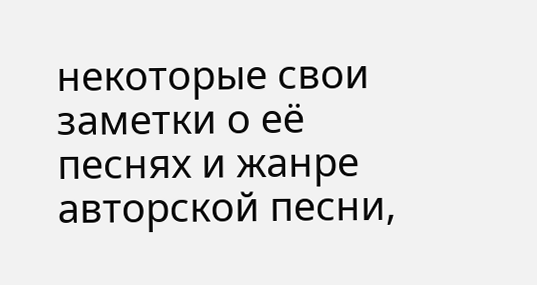некоторые свои заметки о её песнях и жанре авторской песни,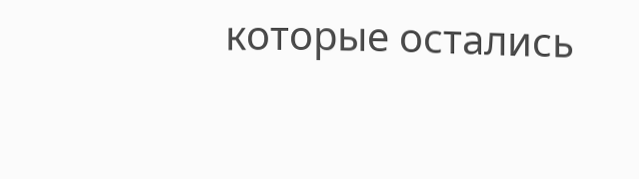которые остались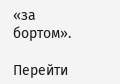«за бортом».

Перейти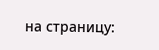на страницу: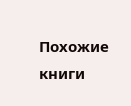Похожие книги